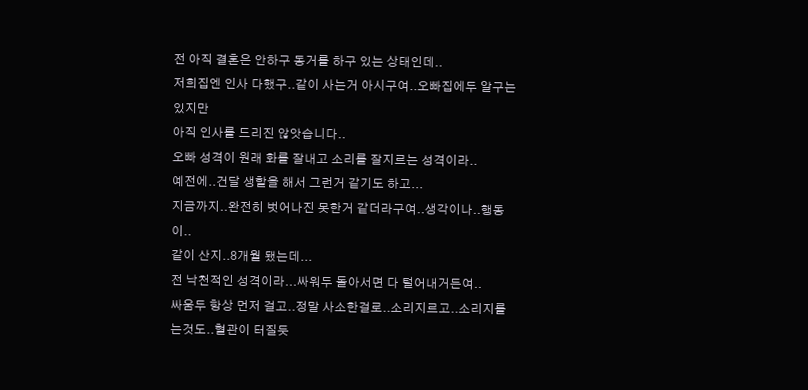전 아직 결혼은 안하구 동거를 하구 있는 상태인데..
저희집엔 인사 다했구..같이 사는거 아시구여..오빠집에두 알구는 있지만
아직 인사를 드리진 않앗습니다..
오빠 성격이 원래 화를 잘내고 소리를 잘지르는 성격이라..
예전에..건달 생할을 해서 그런거 같기도 하고...
지금까지..완전히 벗어나진 못한거 같더라구여..생각이나..행동이..
같이 산지..8개월 됐는데...
전 낙천적인 성격이라...싸워두 돌아서면 다 털어내거든여..
싸움두 항상 먼저 걸고..정말 사소한걸로..소리지르고..소리지를는것도..혈관이 터질듯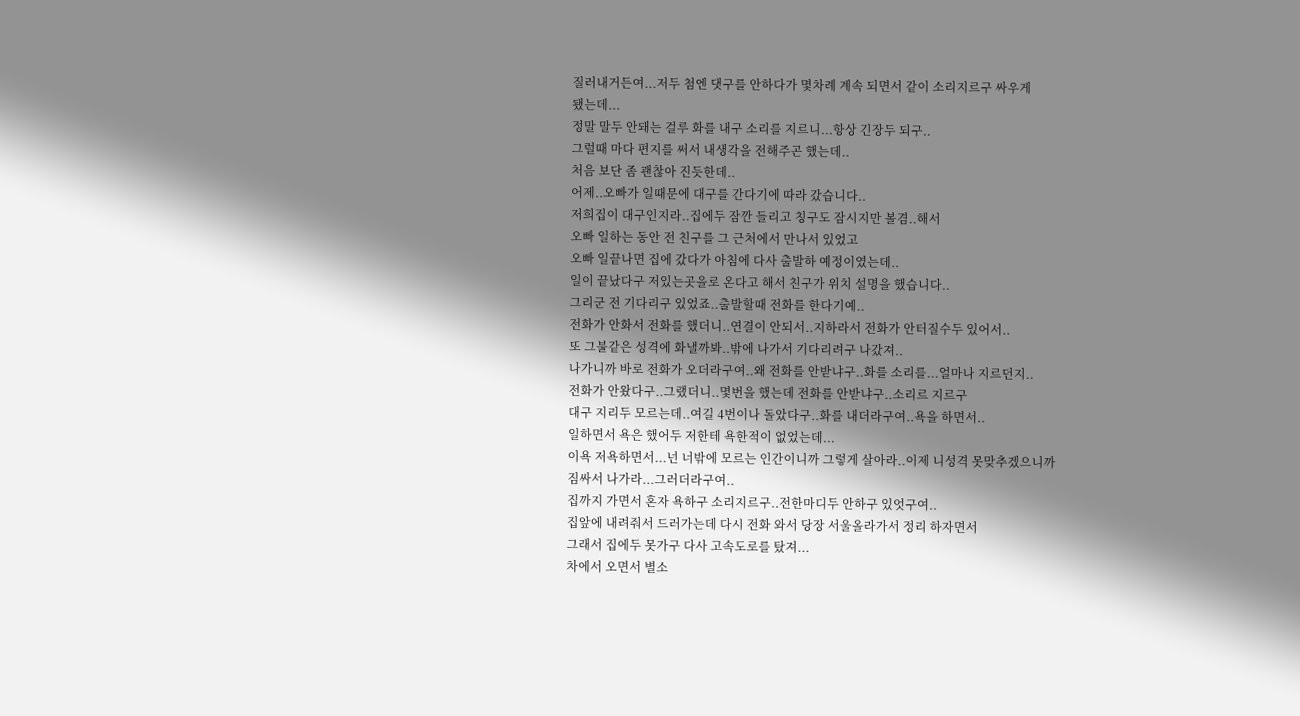질러내거든여...저두 첨엔 댓구를 안하다가 몇차례 계속 되면서 같이 소리지르구 싸우게
됐는데...
정말 말두 안돼는 걸루 화를 내구 소리를 지르니...항상 긴장두 되구..
그럴때 마다 편지를 써서 내생각을 전해주곤 했는데..
처음 보단 좀 괜찮아 진듯한데..
어제..오빠가 일때문에 대구를 간다기에 따라 갔습니다..
저희집이 대구인지라..집에두 잠깐 들리고 칭구도 잠시지만 볼겸..해서
오빠 일하는 동안 전 친구를 그 근처에서 만나서 있었고
오빠 일끝나면 집에 갔다가 아침에 다사 출발하 예정이였는데..
일이 끝났다구 저있는곳을로 온다고 해서 친구가 위치 설명을 했습니다..
그리군 전 기다리구 있었죠..출발할때 전화를 한다기예..
전화가 안화서 전화를 했더니..연결이 안되서..지하라서 전화가 안터질수두 있어서..
또 그불같은 성격에 화낼까봐..밖에 나가서 기다리려구 나갔져..
나가니까 바로 전화가 오더라구여..왜 전화를 안받냐구..화를 소리를...얼마나 지르던지..
전화가 안왔다구..그랬더니..몇번을 했는데 전화를 안받냐구..소리르 지르구
대구 지리두 모르는데..여길 4번이나 돌았다구..화를 내더라구여..욕을 하면서..
일하면서 욕은 했어두 저한테 욕한적이 없었는데...
이욕 저욕하면서...넌 너밖에 모르는 인간이니까 그렇게 살아라..이제 니성격 못맞추겠으니까
짐싸서 나가라...그러더라구여..
집까지 가면서 혼자 욕하구 소리지르구..전한마디두 안하구 있엇구여..
집앞에 내려줘서 드러가는데 다시 전화 와서 당장 서울올라가서 정리 하자면서
그래서 집에두 못가구 다사 고속도로를 탔져...
차에서 오면서 별소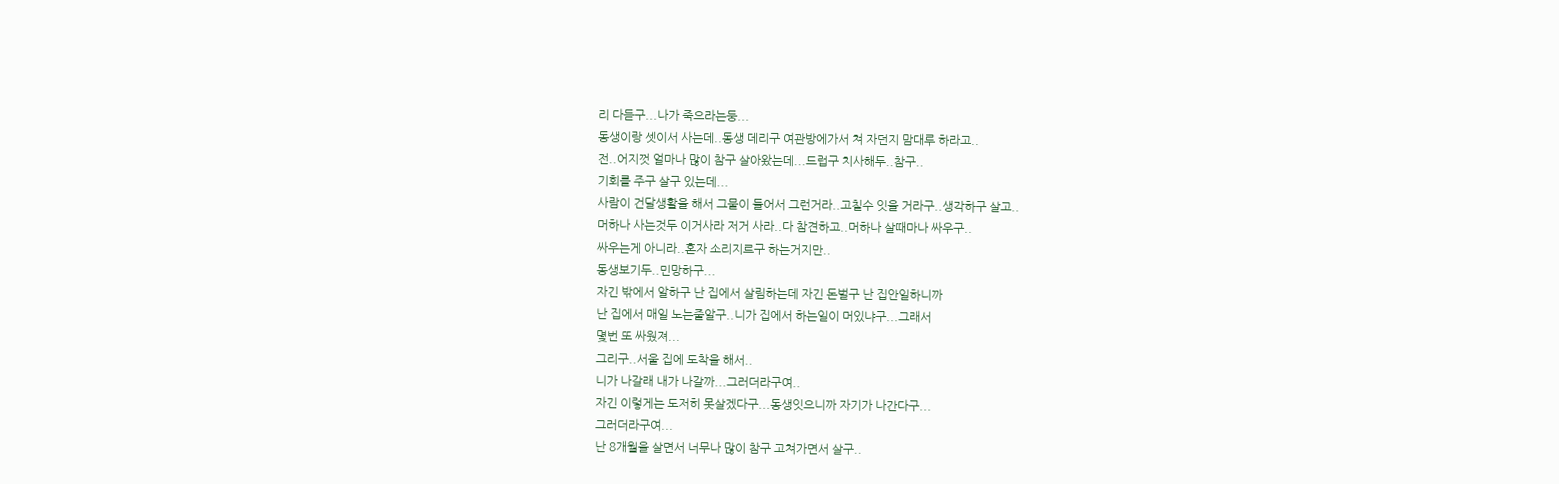리 다듣구...나가 죽으라는둥...
동생이랑 셋이서 사는데..동생 데리구 여관방에가서 쳐 자던지 맘대루 하라고..
전..어지껏 얼마나 많이 참구 살아왔는데...드럽구 치사해두..참구..
기회를 주구 살구 있는데...
사람이 건달생활을 해서 그물이 들어서 그런거라..고칠수 잇을 거라구..생각하구 살고..
머하나 사는것두 이거사라 저거 사라..다 참견하고..머하나 살때마나 싸우구..
싸우는게 아니라..혼자 소리지르구 하는거지만..
동생보기두..민망하구...
자긴 밖에서 알하구 난 집에서 살림하는데 자긴 돈벌구 난 집안일하니까
난 집에서 매일 노는줄알구..니가 집에서 하는일이 머있냐구...그래서
몇번 또 싸웠져...
그리구..서울 집에 도착을 해서..
니가 나갈래 내가 나갈까...그러더라구여..
자긴 이렇게는 도저히 못살겠다구...동생잇으니까 자기가 나간다구...
그러더라구여...
난 8개월을 살면서 너무나 많이 참구 고쳐가면서 살구..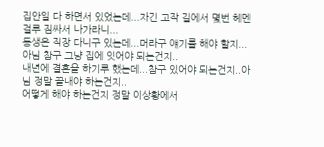집안일 다 하면서 있었는데...자긴 고작 길에서 몇번 헤멘걸루 짐싸서 나가라니...
동생은 직장 다니구 있는데...머라구 얘기를 해야 할지...
아님 참구 그냥 집에 잇어야 되는건지..
내년에 결혼을 하기루 했는데...참구 있어야 되는건지..아님 정말 끝내야 하는건지..
어떻게 해야 하는건지 정말 이상황에서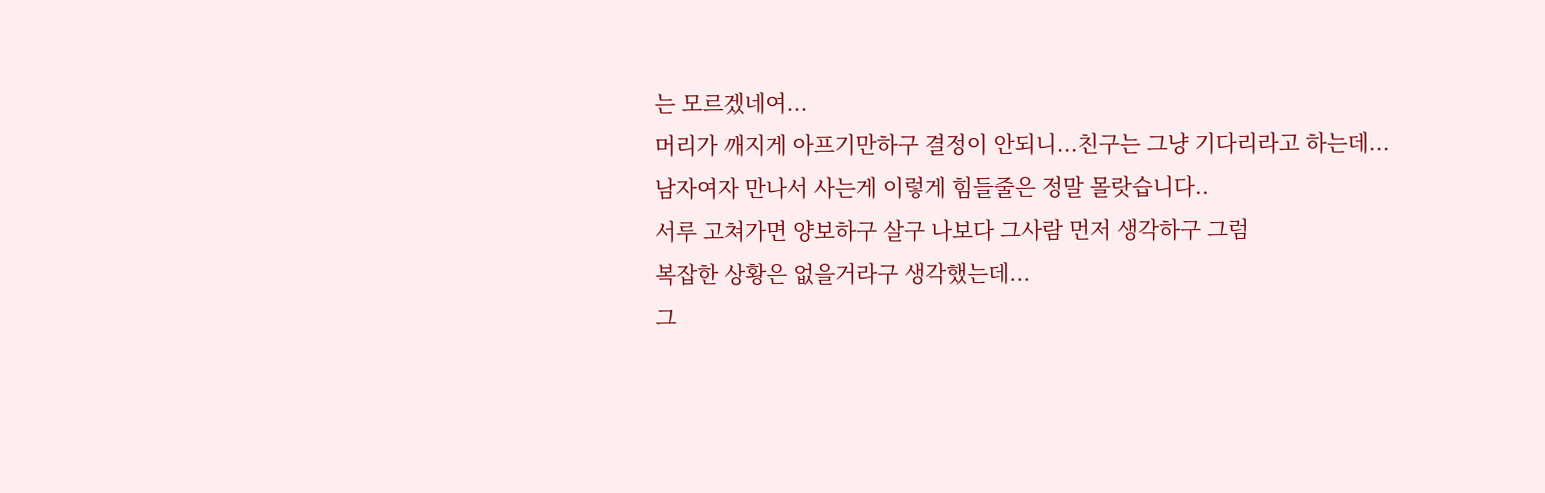는 모르겠네여...
머리가 깨지게 아프기만하구 결정이 안되니...친구는 그냥 기다리라고 하는데...
남자여자 만나서 사는게 이렇게 힘들줄은 정말 몰랏습니다..
서루 고쳐가면 양보하구 살구 나보다 그사람 먼저 생각하구 그럼
복잡한 상황은 없을거라구 생각했는데...
그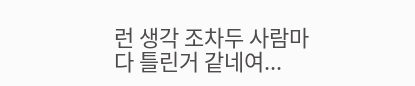런 생각 조차두 사람마다 틀린거 같네여...